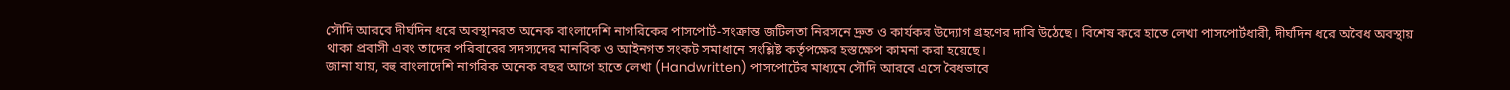সৌদি আরবে দীর্ঘদিন ধরে অবস্থানরত অনেক বাংলাদেশি নাগরিকের পাসপোর্ট-সংক্রান্ত জটিলতা নিরসনে দ্রুত ও কার্যকর উদ্যোগ গ্রহণের দাবি উঠেছে। বিশেষ করে হাতে লেখা পাসপোর্টধারী, দীর্ঘদিন ধরে অবৈধ অবস্থায় থাকা প্রবাসী এবং তাদের পরিবারের সদস্যদের মানবিক ও আইনগত সংকট সমাধানে সংশ্লিষ্ট কর্তৃপক্ষের হস্তক্ষেপ কামনা করা হয়েছে।
জানা যায়, বহু বাংলাদেশি নাগরিক অনেক বছর আগে হাতে লেখা (Handwritten) পাসপোর্টের মাধ্যমে সৌদি আরবে এসে বৈধভাবে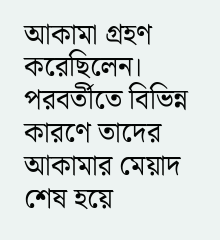আকামা গ্রহণ করেছিলেন। পরবর্তীতে বিভিন্ন কারণে তাদের আকামার মেয়াদ শেষ হয়ে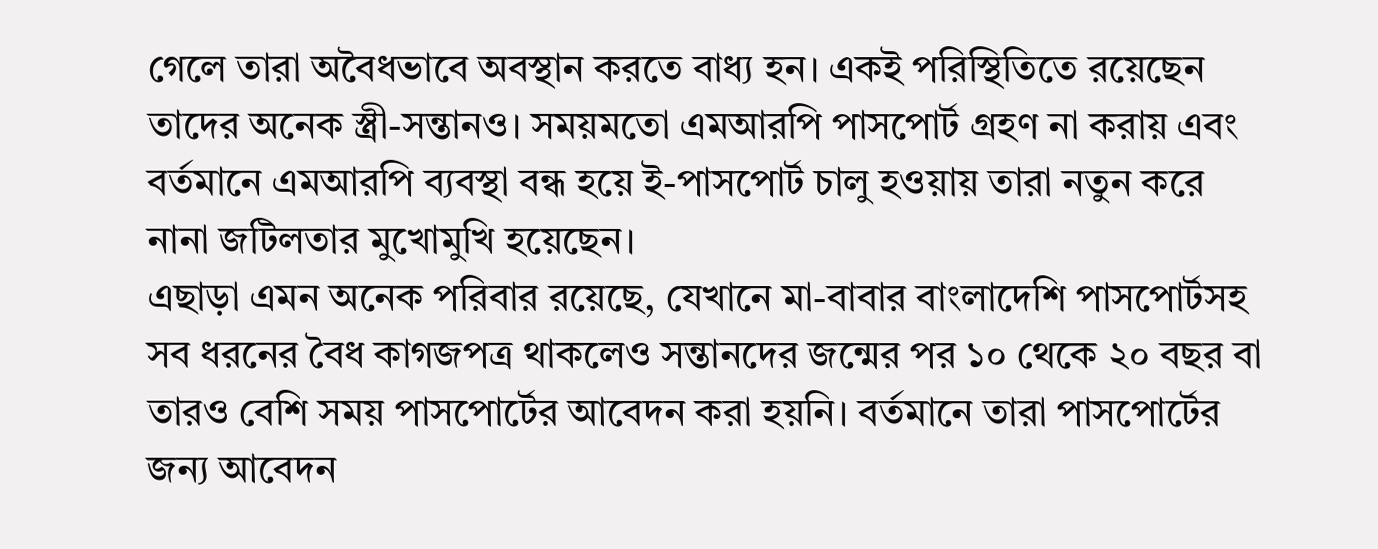গেলে তারা অবৈধভাবে অবস্থান করতে বাধ্য হন। একই পরিস্থিতিতে রয়েছেন তাদের অনেক স্ত্রী-সন্তানও। সময়মতো এমআরপি পাসপোর্ট গ্রহণ না করায় এবং বর্তমানে এমআরপি ব্যবস্থা বন্ধ হয়ে ই-পাসপোর্ট চালু হওয়ায় তারা নতুন করে নানা জটিলতার মুখোমুখি হয়েছেন।
এছাড়া এমন অনেক পরিবার রয়েছে, যেখানে মা-বাবার বাংলাদেশি পাসপোর্টসহ সব ধরনের বৈধ কাগজপত্র থাকলেও সন্তানদের জন্মের পর ১০ থেকে ২০ বছর বা তারও বেশি সময় পাসপোর্টের আবেদন করা হয়নি। বর্তমানে তারা পাসপোর্টের জন্য আবেদন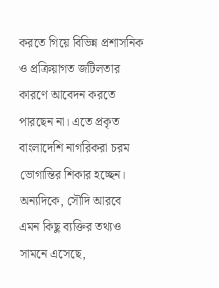করতে গিয়ে বিভিন্ন প্রশাসনিক ও প্রক্রিয়াগত জটিলতার কারণে আবেদন করতে পারছেন না। এতে প্রকৃত বাংলাদেশি নাগরিকরা চরম ভোগান্তির শিকার হচ্ছেন।
অন্যদিকে, সৌদি আরবে এমন কিছু ব্যক্তির তথ্যও সামনে এসেছে,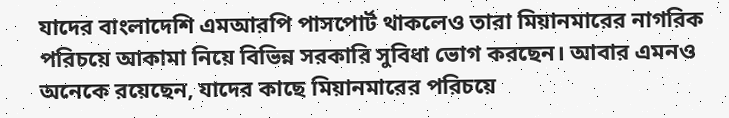যাদের বাংলাদেশি এমআরপি পাসপোর্ট থাকলেও তারা মিয়ানমারের নাগরিক পরিচয়ে আকামা নিয়ে বিভিন্ন সরকারি সুবিধা ভোগ করছেন। আবার এমনও অনেকে রয়েছেন, যাদের কাছে মিয়ানমারের পরিচয়ে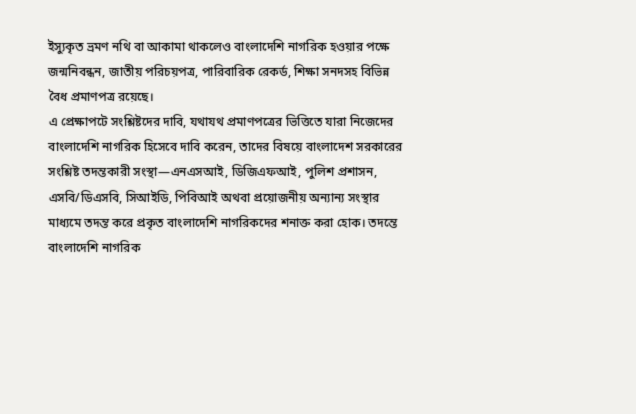ইস্যুকৃত ভ্রমণ নথি বা আকামা থাকলেও বাংলাদেশি নাগরিক হওয়ার পক্ষে জন্মনিবন্ধন, জাতীয় পরিচয়পত্র, পারিবারিক রেকর্ড, শিক্ষা সনদসহ বিভিন্ন বৈধ প্রমাণপত্র রয়েছে।
এ প্রেক্ষাপটে সংশ্লিষ্টদের দাবি, যথাযথ প্রমাণপত্রের ভিত্তিতে যারা নিজেদের বাংলাদেশি নাগরিক হিসেবে দাবি করেন, তাদের বিষয়ে বাংলাদেশ সরকারের সংশ্লিষ্ট তদন্তকারী সংস্থা—এনএসআই, ডিজিএফআই, পুলিশ প্রশাসন, এসবি/ডিএসবি, সিআইডি, পিবিআই অথবা প্রয়োজনীয় অন্যান্য সংস্থার মাধ্যমে তদন্ত করে প্রকৃত বাংলাদেশি নাগরিকদের শনাক্ত করা হোক। তদন্তে বাংলাদেশি নাগরিক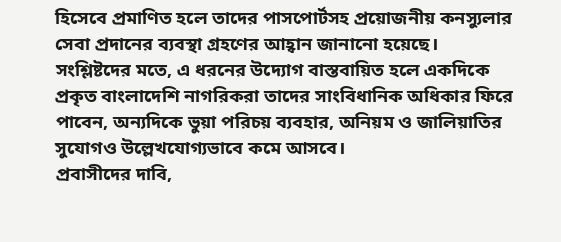হিসেবে প্রমাণিত হলে তাদের পাসপোর্টসহ প্রয়োজনীয় কনস্যুলার সেবা প্রদানের ব্যবস্থা গ্রহণের আহ্বান জানানো হয়েছে।
সংশ্লিষ্টদের মতে, এ ধরনের উদ্যোগ বাস্তবায়িত হলে একদিকে প্রকৃত বাংলাদেশি নাগরিকরা তাদের সাংবিধানিক অধিকার ফিরে পাবেন, অন্যদিকে ভুয়া পরিচয় ব্যবহার, অনিয়ম ও জালিয়াতির সুযোগও উল্লেখযোগ্যভাবে কমে আসবে।
প্রবাসীদের দাবি,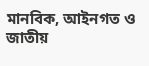মানবিক, আইনগত ও জাতীয়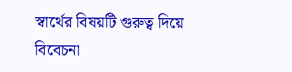স্বার্থের বিষয়টি গুরুত্ব দিয়ে বিবেচনা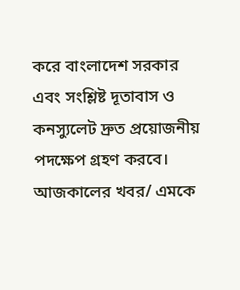করে বাংলাদেশ সরকার এবং সংশ্লিষ্ট দূতাবাস ও কনস্যুলেট দ্রুত প্রয়োজনীয় পদক্ষেপ গ্রহণ করবে।
আজকালের খবর/ এমকে